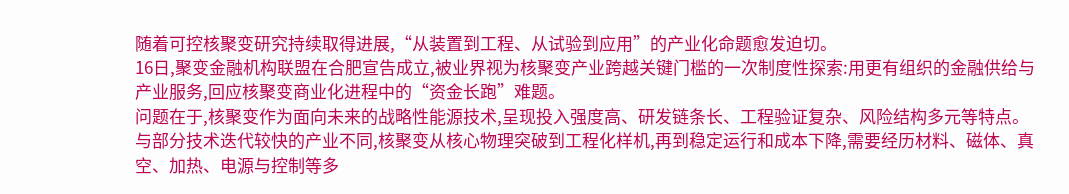随着可控核聚变研究持续取得进展,“从装置到工程、从试验到应用”的产业化命题愈发迫切。
16日,聚变金融机构联盟在合肥宣告成立,被业界视为核聚变产业跨越关键门槛的一次制度性探索:用更有组织的金融供给与产业服务,回应核聚变商业化进程中的“资金长跑”难题。
问题在于,核聚变作为面向未来的战略性能源技术,呈现投入强度高、研发链条长、工程验证复杂、风险结构多元等特点。
与部分技术迭代较快的产业不同,核聚变从核心物理突破到工程化样机,再到稳定运行和成本下降,需要经历材料、磁体、真空、加热、电源与控制等多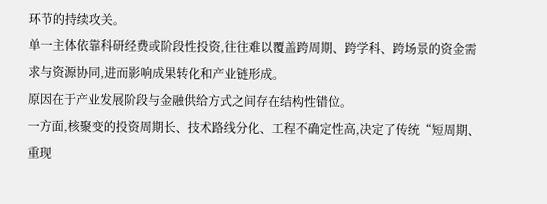环节的持续攻关。
单一主体依靠科研经费或阶段性投资,往往难以覆盖跨周期、跨学科、跨场景的资金需求与资源协同,进而影响成果转化和产业链形成。
原因在于产业发展阶段与金融供给方式之间存在结构性错位。
一方面,核聚变的投资周期长、技术路线分化、工程不确定性高,决定了传统“短周期、重现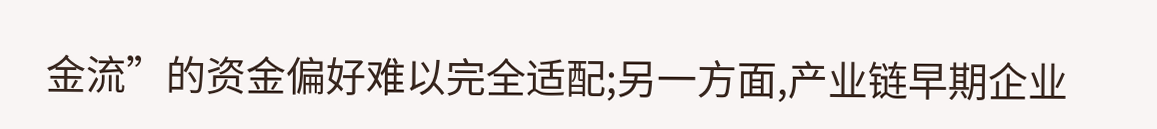金流”的资金偏好难以完全适配;另一方面,产业链早期企业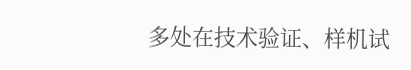多处在技术验证、样机试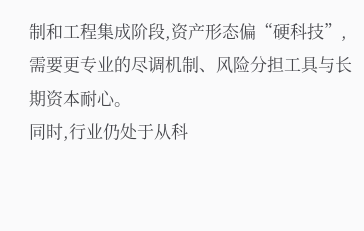制和工程集成阶段,资产形态偏“硬科技”,需要更专业的尽调机制、风险分担工具与长期资本耐心。
同时,行业仍处于从科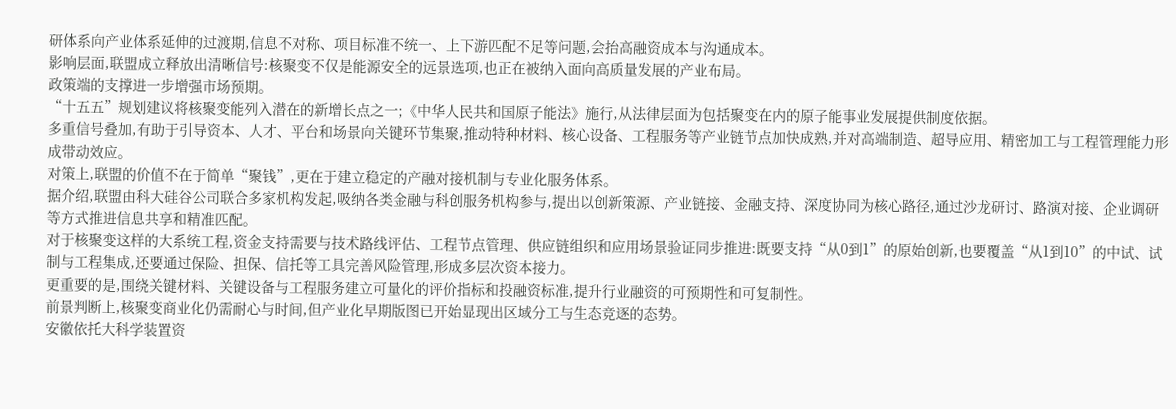研体系向产业体系延伸的过渡期,信息不对称、项目标准不统一、上下游匹配不足等问题,会抬高融资成本与沟通成本。
影响层面,联盟成立释放出清晰信号:核聚变不仅是能源安全的远景选项,也正在被纳入面向高质量发展的产业布局。
政策端的支撑进一步增强市场预期。
“十五五”规划建议将核聚变能列入潜在的新增长点之一;《中华人民共和国原子能法》施行,从法律层面为包括聚变在内的原子能事业发展提供制度依据。
多重信号叠加,有助于引导资本、人才、平台和场景向关键环节集聚,推动特种材料、核心设备、工程服务等产业链节点加快成熟,并对高端制造、超导应用、精密加工与工程管理能力形成带动效应。
对策上,联盟的价值不在于简单“聚钱”,更在于建立稳定的产融对接机制与专业化服务体系。
据介绍,联盟由科大硅谷公司联合多家机构发起,吸纳各类金融与科创服务机构参与,提出以创新策源、产业链接、金融支持、深度协同为核心路径,通过沙龙研讨、路演对接、企业调研等方式推进信息共享和精准匹配。
对于核聚变这样的大系统工程,资金支持需要与技术路线评估、工程节点管理、供应链组织和应用场景验证同步推进:既要支持“从0到1”的原始创新,也要覆盖“从1到10”的中试、试制与工程集成,还要通过保险、担保、信托等工具完善风险管理,形成多层次资本接力。
更重要的是,围绕关键材料、关键设备与工程服务建立可量化的评价指标和投融资标准,提升行业融资的可预期性和可复制性。
前景判断上,核聚变商业化仍需耐心与时间,但产业化早期版图已开始显现出区域分工与生态竞逐的态势。
安徽依托大科学装置资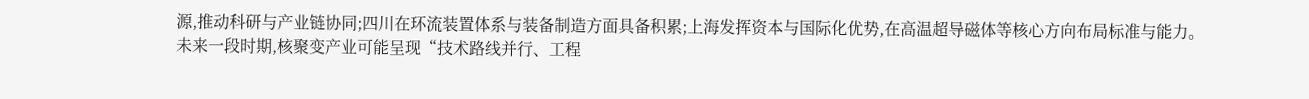源,推动科研与产业链协同;四川在环流装置体系与装备制造方面具备积累;上海发挥资本与国际化优势,在高温超导磁体等核心方向布局标准与能力。
未来一段时期,核聚变产业可能呈现“技术路线并行、工程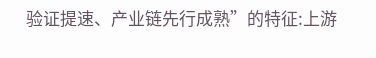验证提速、产业链先行成熟”的特征:上游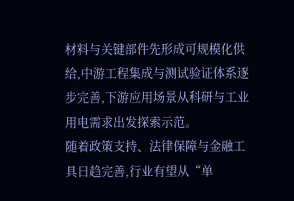材料与关键部件先形成可规模化供给,中游工程集成与测试验证体系逐步完善,下游应用场景从科研与工业用电需求出发探索示范。
随着政策支持、法律保障与金融工具日趋完善,行业有望从“单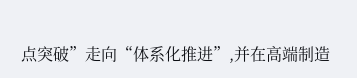点突破”走向“体系化推进”,并在高端制造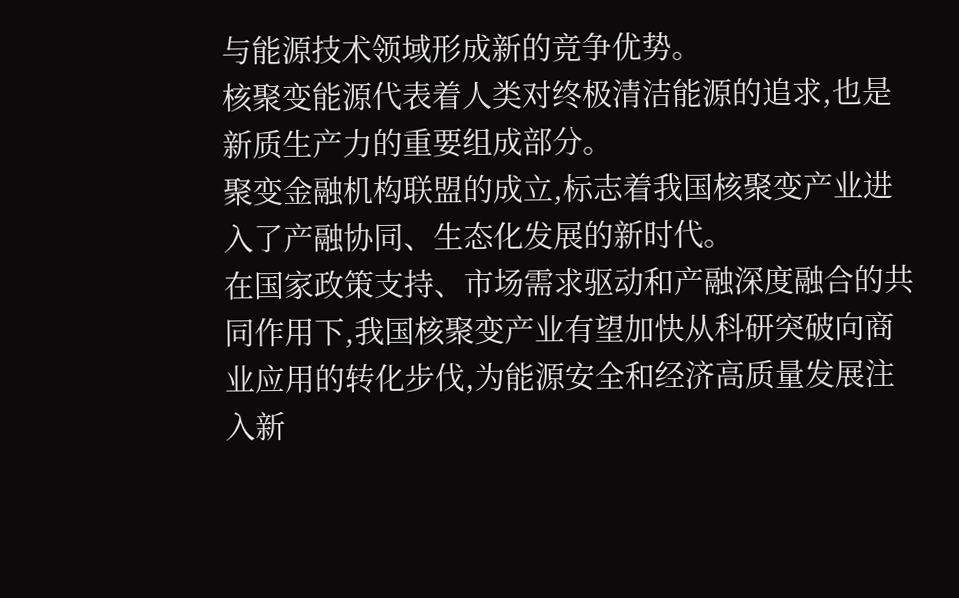与能源技术领域形成新的竞争优势。
核聚变能源代表着人类对终极清洁能源的追求,也是新质生产力的重要组成部分。
聚变金融机构联盟的成立,标志着我国核聚变产业进入了产融协同、生态化发展的新时代。
在国家政策支持、市场需求驱动和产融深度融合的共同作用下,我国核聚变产业有望加快从科研突破向商业应用的转化步伐,为能源安全和经济高质量发展注入新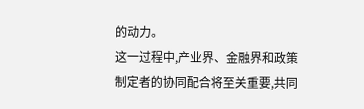的动力。
这一过程中,产业界、金融界和政策制定者的协同配合将至关重要,共同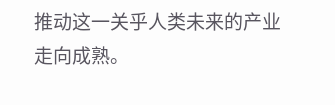推动这一关乎人类未来的产业走向成熟。